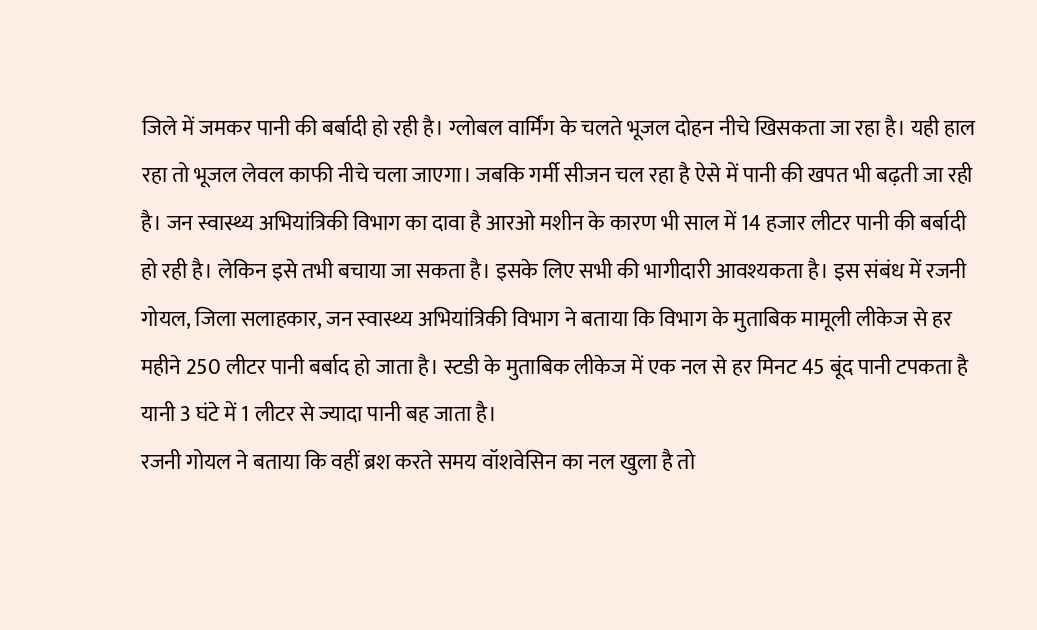जिले में जमकर पानी की बर्बादी हो रही है। ग्लोबल वार्मिंग के चलते भूजल दोहन नीचे खिसकता जा रहा है। यही हाल रहा तो भूजल लेवल काफी नीचे चला जाएगा। जबकि गर्मी सीजन चल रहा है ऐसे में पानी की खपत भी बढ़ती जा रही है। जन स्वास्थ्य अभियांत्रिकी विभाग का दावा है आरओ मशीन के कारण भी साल में 14 हजार लीटर पानी की बर्बादी हो रही है। लेकिन इसे तभी बचाया जा सकता है। इसके लिए सभी की भागीदारी आवश्यकता है। इस संबंध में रजनी गोयल, जिला सलाहकार, जन स्वास्थ्य अभियांत्रिकी विभाग ने बताया कि विभाग के मुताबिक मामूली लीकेज से हर महीने 250 लीटर पानी बर्बाद हो जाता है। स्टडी के मुताबिक लीकेज में एक नल से हर मिनट 45 बूंद पानी टपकता है यानी 3 घंटे में 1 लीटर से ज्यादा पानी बह जाता है।
रजनी गोयल ने बताया कि वहीं ब्रश करते समय वॉशवेसिन का नल खुला है तो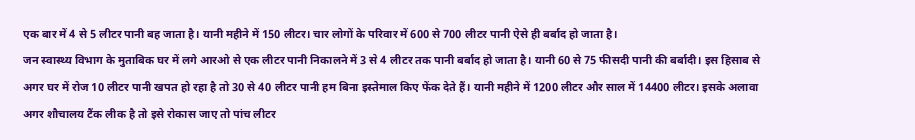एक बार में 4 से 5 लीटर पानी बह जाता है। यानी महीने में 150 लीटर। चार लोगों के परिवार में 600 से 700 लीटर पानी ऐसे ही बर्बाद हो जाता है।
जन स्वास्थ्य विभाग के मुताबिक घर में लगे आरओ से एक लीटर पानी निकालने में 3 से 4 लीटर तक पानी बर्बाद हो जाता है। यानी 60 से 75 फीसदी पानी की बर्बादी। इस हिसाब से अगर घर में रोज 10 लीटर पानी खपत हो रहा है तो 30 से 40 लीटर पानी हम बिना इस्तेमाल किए फेंक देते हैं। यानी महीने में 1200 लीटर और साल में 14400 लीटर। इसके अलावा अगर शौचालय टैंक लीक है तो इसे रोकास जाए तो पांच लीटर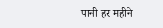पानी हर महीने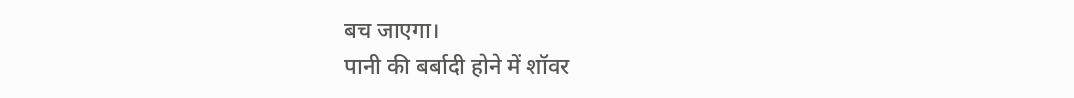बच जाएगा।
पानी की बर्बादी होने में शॉवर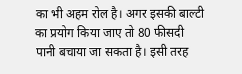का भी अहम रोल है। अगर इसकी बाल्टी का प्रयोग किया जाए तो 80 फीसदी पानी बचाया जा सकता है। इसी तरह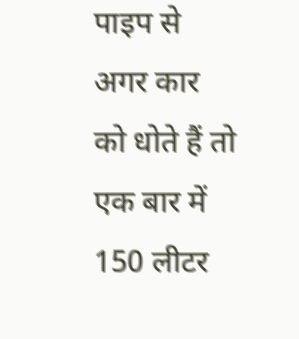पाइप से अगर कार को धोते हैं तो एक बार में 150 लीटर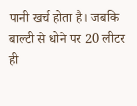पानी खर्च होता है। जबकि बाल्टी से धोने पर 20 लीटर ही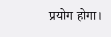प्रयोग होगा।